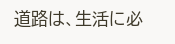道路は、生活に必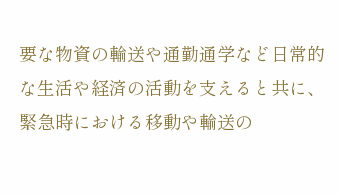要な物資の輸送や通勤通学など日常的な生活や経済の活動を支えると共に、緊急時における移動や輸送の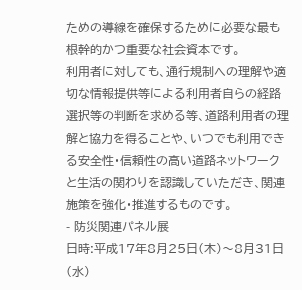ための導線を確保するために必要な最も根幹的かつ重要な社会資本です。
利用者に対しても、通行規制への理解や適切な情報提供等による利用者自らの経路選択等の判断を求める等、道路利用者の理解と協力を得ることや、いつでも利用できる安全性・信頼性の高い道路ネットワークと生活の関わりを認識していただき、関連施策を強化・推進するものです。
- 防災関連パネル展
日時:平成17年8月25日(木)〜8月31日(水)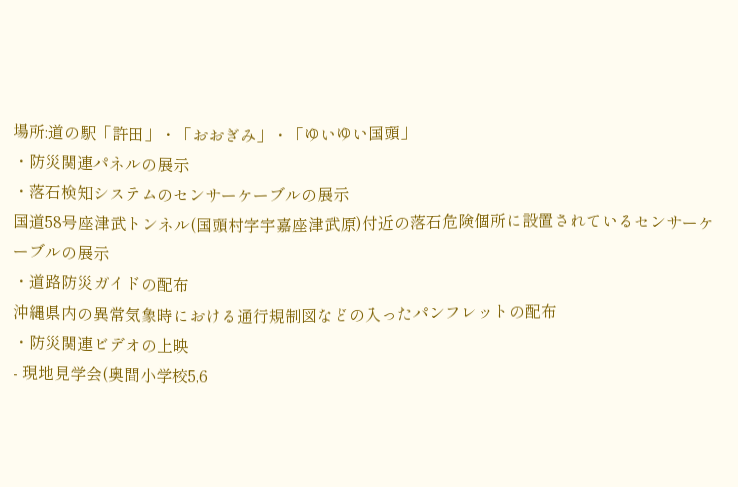場所:道の駅「許田」・「おおぎみ」・「ゆいゆい国頭」
・防災関連パネルの展示
・落石検知システムのセンサーケーブルの展示
国道58号座津武トンネル(国頭村字宇嘉座津武原)付近の落石危険個所に設置されているセンサーケーブルの展示
・道路防災ガイドの配布
沖縄県内の異常気象時における通行規制図などの入ったパンフレットの配布
・防災関連ビデオの上映
- 現地見学会(奥間小学校5,6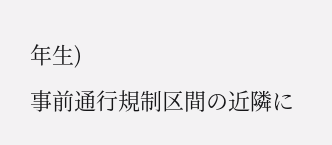年生)
事前通行規制区間の近隣に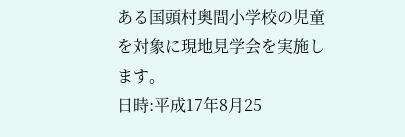ある国頭村奥間小学校の児童を対象に現地見学会を実施します。
日時:平成17年8月25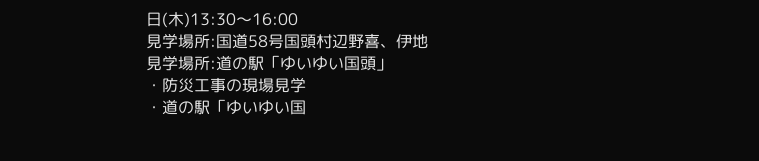日(木)13:30〜16:00
見学場所:国道58号国頭村辺野喜、伊地
見学場所:道の駅「ゆいゆい国頭」
・防災工事の現場見学
・道の駅「ゆいゆい国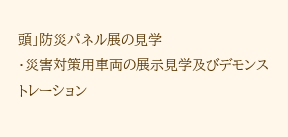頭」防災パネル展の見学
・災害対策用車両の展示見学及びデモンストレーション